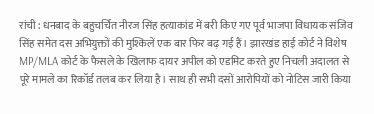रांची : धनबाद के बहुचर्चित नीरज सिंह हत्याकांड में बरी किए गए पूर्व भाजपा विधायक संजिव सिंह समेत दस अभियुक्तों की मुश्किलें एक बार फिर बढ़ गई हैं। झारखंड हाई कोर्ट ने विशेष MP/MLA कोर्ट के फैसले के खिलाफ दायर अपील को एडमिट करते हुए निचली अदालत से पूरे मामले का रिकॉर्ड तलब कर लिया है। साथ ही सभी दसों आरोपियों को नोटिस जारी किया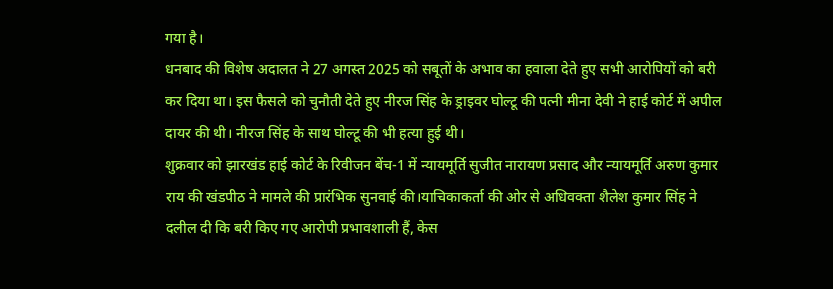गया है।
धनबाद की विशेष अदालत ने 27 अगस्त 2025 को सबूतों के अभाव का हवाला देते हुए सभी आरोपियों को बरी कर दिया था। इस फैसले को चुनौती देते हुए नीरज सिंह के ड्राइवर घोल्टू की पत्नी मीना देवी ने हाई कोर्ट में अपील दायर की थी। नीरज सिंह के साथ घोल्टू की भी हत्या हुई थी।
शुक्रवार को झारखंड हाई कोर्ट के रिवीजन बेंच-1 में न्यायमूर्ति सुजीत नारायण प्रसाद और न्यायमूर्ति अरुण कुमार राय की खंडपीठ ने मामले की प्रारंभिक सुनवाई की।याचिकाकर्ता की ओर से अधिवक्ता शैलेश कुमार सिंह ने दलील दी कि बरी किए गए आरोपी प्रभावशाली हैं, केस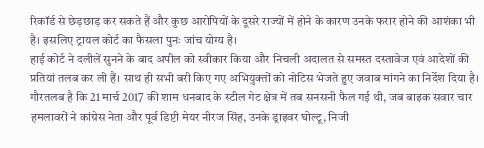रिकॉर्ड से छेड़छाड़ कर सकते हैं और कुछ आरोपियों के दूसरे राज्यों में होने के कारण उनके फरार होने की आशंका भी है। इसलिए ट्रायल कोर्ट का फैसला पुनः जांच योग्य है।
हाई कोर्ट ने दलीलें सुनने के बाद अपील को स्वीकार किया और निचली अदालत से समस्त दस्तावेज एवं आदेशों की प्रतियां तलब कर ली हैं। साथ ही सभी बरी किए गए अभियुक्तों को नोटिस भेजते हुए जवाब मांगने का निर्देश दिया है।
गौरतलब है कि 21 मार्च 2017 की शाम धनबाद के स्टील गेट क्षेत्र में तब सनसनी फैल गई थी, जब बाइक सवार चार हमलावरों ने कांग्रेस नेता और पूर्व डिप्टी मेयर नीरज सिंह, उनके ड्राइवर घोल्टू, निजी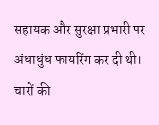सहायक और सुरक्षा प्रभारी पर अंधाधुंध फायरिंग कर दी थी। चारों की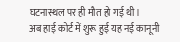घटनास्थल पर ही मौत हो गई थी।
अब हाई कोर्ट में शुरू हुई यह नई कानूनी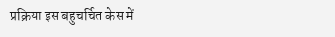प्रक्रिया इस बहुचर्चित केस में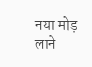नया मोड़ लाने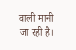वाली मानी जा रही है।